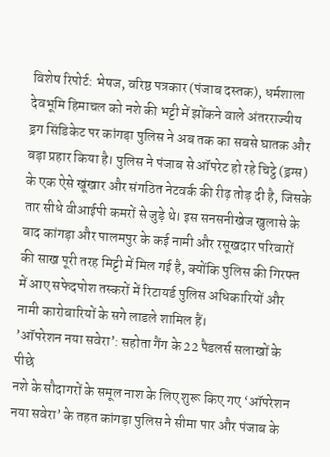विशेष रिपोर्ट: भेषज, वरिष्ठ पत्रकार (पंजाब दस्तक), धर्मशाला
देवभूमि हिमाचल को नशे की भट्टी में झोंकने वाले अंतरराज्यीय ड्रग सिंडिकेट पर कांगड़ा पुलिस ने अब तक का सबसे घातक और बड़ा प्रहार किया है। पुलिस ने पंजाब से ऑपरेट हो रहे चिट्ठे (ड्रग्स) के एक ऐसे खूंखार और संगठित नेटवर्क की रीढ़ तोड़ दी है, जिसके तार सीधे वीआईपी कमरों से जुड़े थे। इस सनसनीखेज खुलासे के बाद कांगड़ा और पालमपुर के कई नामी और रसूखदार परिवारों की साख पूरी तरह मिट्टी में मिल गई है, क्योंकि पुलिस की गिरफ्त में आए सफेदपोश तस्करों में रिटायर्ड पुलिस अधिकारियों और नामी कारोबारियों के सगे लाडले शामिल हैं।
’ऑपरेशन नया सवेरा’: सहोता गैंग के 22 पैडलर्स सलाखों के पीछे
नशे के सौदागरों के समूल नाश के लिए शुरू किए गए ‘ऑपरेशन नया सवेरा’ के तहत कांगड़ा पुलिस ने सीमा पार और पंजाब के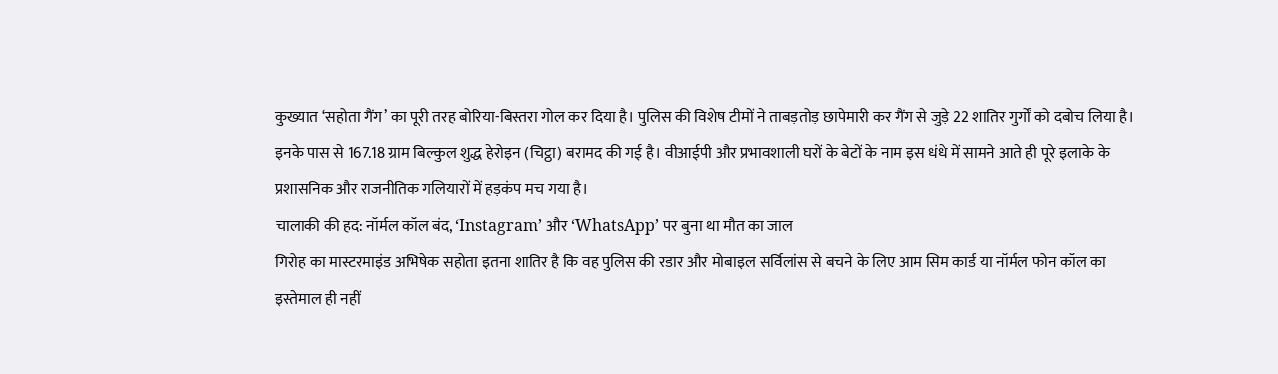कुख्यात ‘सहोता गैंग’ का पूरी तरह बोरिया-बिस्तरा गोल कर दिया है। पुलिस की विशेष टीमों ने ताबड़तोड़ छापेमारी कर गैंग से जुड़े 22 शातिर गुर्गों को दबोच लिया है। इनके पास से 167.18 ग्राम बिल्कुल शुद्ध हेरोइन (चिट्ठा) बरामद की गई है। वीआईपी और प्रभावशाली घरों के बेटों के नाम इस धंधे में सामने आते ही पूरे इलाके के प्रशासनिक और राजनीतिक गलियारों में हड़कंप मच गया है।
चालाकी की हद: नॉर्मल कॉल बंद, ‘Instagram’ और ‘WhatsApp’ पर बुना था मौत का जाल
गिरोह का मास्टरमाइंड अभिषेक सहोता इतना शातिर है कि वह पुलिस की रडार और मोबाइल सर्विलांस से बचने के लिए आम सिम कार्ड या नॉर्मल फोन कॉल का इस्तेमाल ही नहीं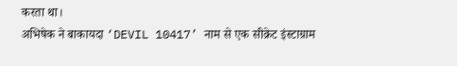करता था।
अभिषेक ने बाकायदा ‘DEVIL 10417’ नाम से एक सीक्रेट इंस्टाग्राम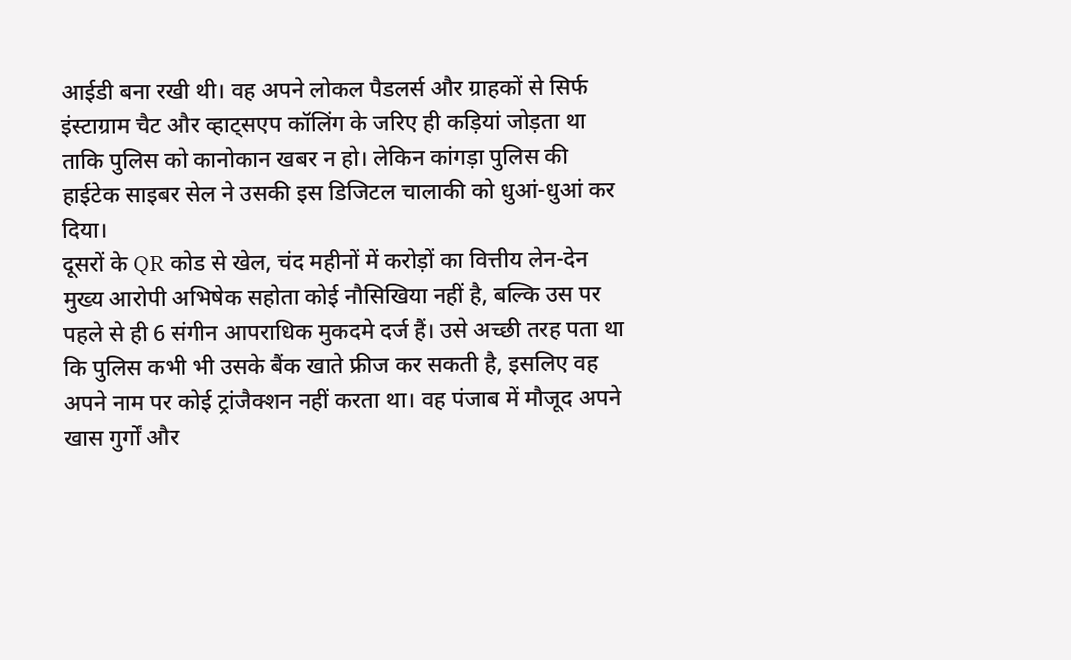आईडी बना रखी थी। वह अपने लोकल पैडलर्स और ग्राहकों से सिर्फ इंस्टाग्राम चैट और व्हाट्सएप कॉलिंग के जरिए ही कड़ियां जोड़ता था ताकि पुलिस को कानोकान खबर न हो। लेकिन कांगड़ा पुलिस की हाईटेक साइबर सेल ने उसकी इस डिजिटल चालाकी को धुआं-धुआं कर दिया।
दूसरों के QR कोड से खेल, चंद महीनों में करोड़ों का वित्तीय लेन-देन
मुख्य आरोपी अभिषेक सहोता कोई नौसिखिया नहीं है, बल्कि उस पर पहले से ही 6 संगीन आपराधिक मुकदमे दर्ज हैं। उसे अच्छी तरह पता था कि पुलिस कभी भी उसके बैंक खाते फ्रीज कर सकती है, इसलिए वह अपने नाम पर कोई ट्रांजैक्शन नहीं करता था। वह पंजाब में मौजूद अपने खास गुर्गों और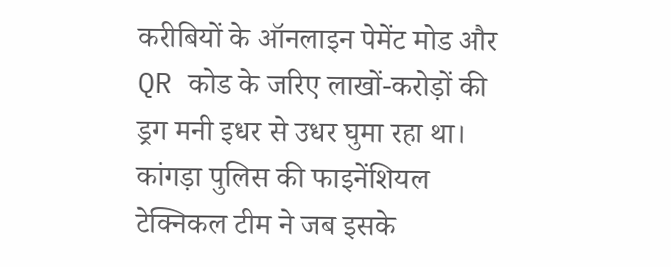करीबियों के ऑनलाइन पेमेंट मोड और QR कोड के जरिए लाखों-करोड़ों की ड्रग मनी इधर से उधर घुमा रहा था।
कांगड़ा पुलिस की फाइनेंशियल टेक्निकल टीम ने जब इसके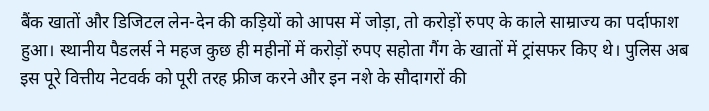बैंक खातों और डिजिटल लेन-देन की कड़ियों को आपस में जोड़ा, तो करोड़ों रुपए के काले साम्राज्य का पर्दाफाश हुआ। स्थानीय पैडलर्स ने महज कुछ ही महीनों में करोड़ों रुपए सहोता गैंग के खातों में ट्रांसफर किए थे। पुलिस अब इस पूरे वित्तीय नेटवर्क को पूरी तरह फ्रीज करने और इन नशे के सौदागरों की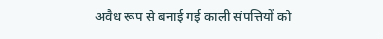अवैध रूप से बनाई गई काली संपत्तियों को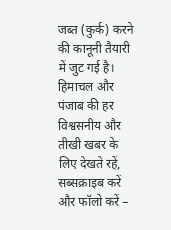जब्त (कुर्क) करने की कानूनी तैयारी में जुट गई है।
हिमाचल और पंजाब की हर विश्वसनीय और तीखी खबर के लिए देखते रहें, सब्सक्राइब करें और फॉलो करें –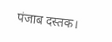पंजाब दस्तक।